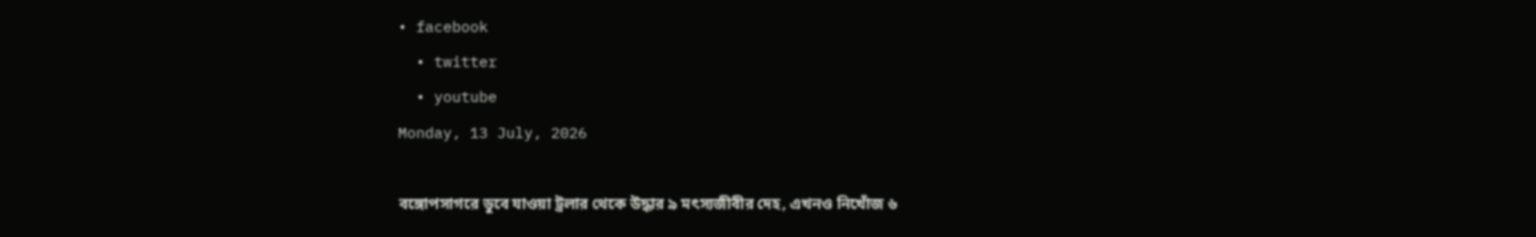• facebook
  • twitter
  • youtube
Monday, 13 July, 2026

বঙ্গোপসাগরে ডুবে যাওয়া ট্রলার থেকে উদ্ধার ৯ মৎস্যজীবীর দেহ, এখনও নিখোঁজ ৬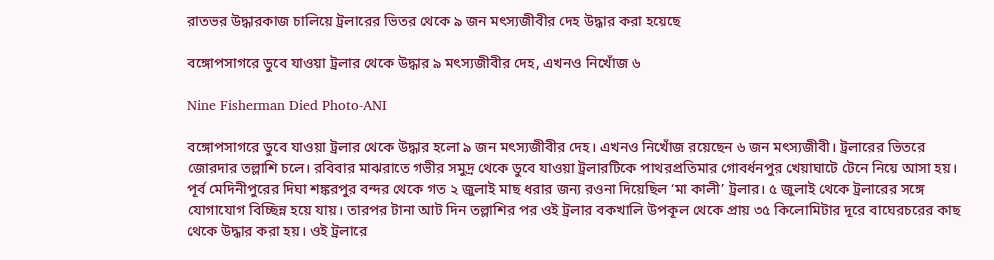রাতভর উদ্ধারকাজ চালিয়ে ট্রলারের ভিতর থেকে ৯ জন মৎস্যজীবীর দেহ উদ্ধার করা হয়েছে

বঙ্গোপসাগরে ডুবে যাওয়া ট্রলার থেকে উদ্ধার ৯ মৎস্যজীবীর দেহ, এখনও নিখোঁজ ৬

Nine Fisherman Died Photo-ANI

বঙ্গোপসাগরে ডুবে যাওয়া ট্রলার থেকে উদ্ধার হলো ৯ জন মৎস্যজীবীর দেহ। এখনও নিখোঁজ রয়েছেন ৬ জন মৎস্যজীবী। ট্রলারের ভিতরে জোরদার তল্লাশি চলে। রবিবার মাঝরাতে গভীর সমুদ্র থেকে ডুবে যাওয়া ট্রলারটিকে পাথরপ্রতিমার গোবর্ধনপুর খেয়াঘাটে টেনে নিয়ে আসা হয়। পূর্ব মেদিনীপুরের দিঘা শঙ্করপুর বন্দর থেকে গত ২ জুলাই মাছ ধরার জন্য রওনা দিয়েছিল ‘মা কালী’ ট্রলার। ৫ জুলাই থেকে ট্রলারের সঙ্গে যোগাযোগ বিচ্ছিন্ন হয়ে যায়। তারপর টানা আট দিন তল্লাশির পর ওই ট্রলার বকখালি উপকূল থেকে প্রায় ৩৫ কিলোমিটার দূরে বাঘেরচরের কাছ থেকে উদ্ধার করা হয়। ওই ট্রলারে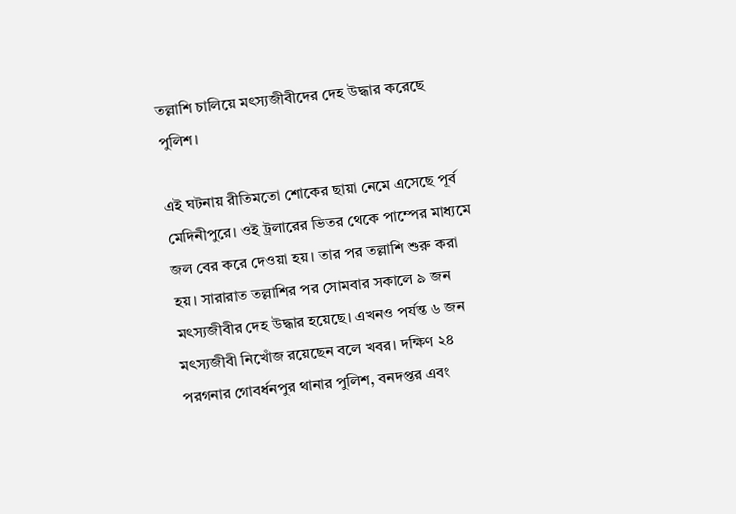তল্লাশি চালিয়ে মৎস্যজীবীদের দেহ উদ্ধার করেছে পুলিশ।

এই ঘটনায় রীতিমতো শোকের ছায়া নেমে এসেছে পূর্ব মেদিনীপুরে। ওই ট্রলারের ভিতর থেকে পাম্পের মাধ্যমে জল বের করে দেওয়া হয়। তার পর তল্লাশি শুরু করা হয়। সারারাত তল্লাশির পর সোমবার সকালে ৯ জন মৎস্যজীবীর দেহ উদ্ধার হয়েছে। এখনও পর্যন্ত ৬ জন মৎস্যজীবী নিখোঁজ রয়েছেন বলে খবর। দক্ষিণ ২৪ পরগনার গোবর্ধনপুর থানার পুলিশ, বনদপ্তর এবং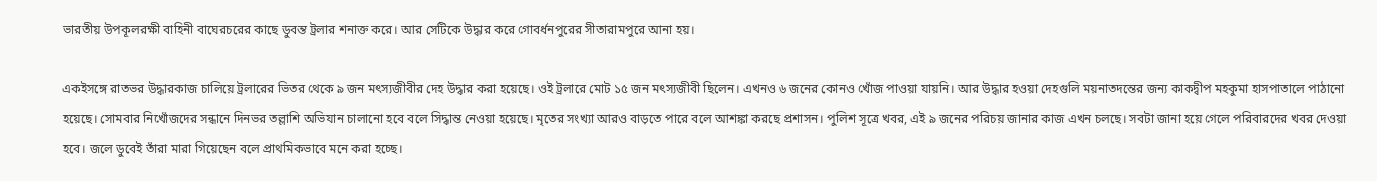ভারতীয় উপকূলরক্ষী বাহিনী বাঘেরচরের কাছে ডুবন্ত ট্রলার শনাক্ত করে। আর সেটিকে উদ্ধার করে গোবর্ধনপুরের সীতারামপুরে আনা হয়।

একইসঙ্গে রাতভর উদ্ধারকাজ চালিয়ে ট্রলারের ভিতর থেকে ৯ জন মৎস্যজীবীর দেহ উদ্ধার করা হয়েছে। ওই ট্রলারে মোট ১৫ জন মৎস্যজীবী ছিলেন। এখনও ৬ জনের কোনও খোঁজ পাওয়া যায়নি। আর উদ্ধার হওয়া দেহগুলি ময়নাতদন্তের জন্য কাকদ্বীপ মহকুমা হাসপাতালে পাঠানো হয়েছে। সোমবার নিখোঁজদের সন্ধানে দিনভর তল্লাশি অভিযান চালানো হবে বলে সিদ্ধান্ত নেওয়া হয়েছে। মৃতের সংখ্যা আরও বাড়তে পারে বলে আশঙ্কা করছে প্রশাসন। পুলিশ সূত্রে খবর, এই ৯ জনের পরিচয় জানার কাজ এখন চলছে। সবটা জানা হয়ে গেলে পরিবারদের খবর দেওয়া হবে। জলে ডুবেই তাঁরা মারা গিয়েছেন বলে প্রাথমিকভাবে মনে করা হচ্ছে।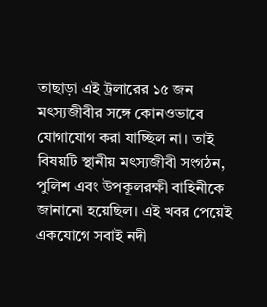তাছাড়া এই ট্রলারের ১৫ জন মৎস্যজীবীর সঙ্গে কোনওভাবে যোগাযোগ করা যাচ্ছিল না। তাই বিষয়টি স্থানীয় মৎস্যজীবী সংগঠন, পুলিশ এবং উপকূলরক্ষী বাহিনীকে জানানো হয়েছিল। এই খবর পেয়েই একযোগে সবাই নদী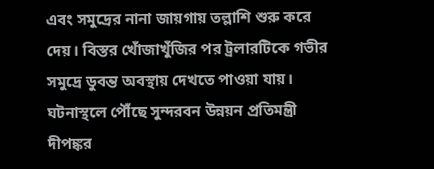এবং সমুদ্রের নানা জায়গায় তল্লাশি শুরু করে দেয়। বিস্তর খোঁজাখুঁজির পর ট্রলারটিকে গভীর সমুদ্রে ডুবন্ত অবস্থায় দেখতে পাওয়া যায়। ঘটনাস্থলে পৌঁছে সুন্দরবন উন্নয়ন প্রতিমন্ত্রী দীপঙ্কর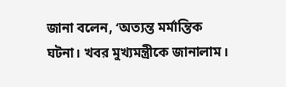জানা বলেন, ‘অত্যন্ত মর্মান্তিক ঘটনা। খবর মুখ্যমন্ত্রীকে জানালাম।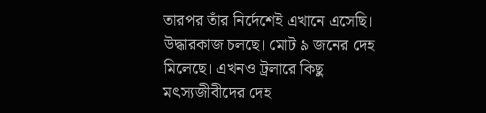তারপর তাঁর নির্দেশেই এখানে এসেছি। উদ্ধারকাজ চলছে। মোট ৯ জনের দেহ মিলেছে। এখনও ট্রলারে কিছু মৎস্যজীবীদের দেহ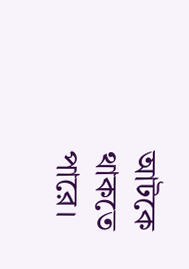আটকে থাকতে পারে।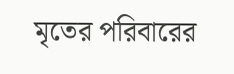মৃতের পরিবারের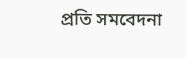প্রতি সমবেদনা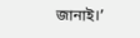জানাই।’